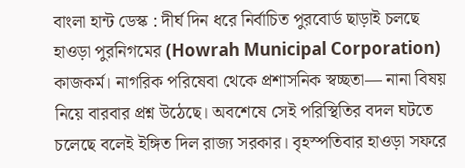বাংলা হান্ট ডেস্ক : দীর্ঘ দিন ধরে নির্বাচিত পুরবোর্ড ছাড়াই চলছে হাওড়া পুরনিগমের (Howrah Municipal Corporation) কাজকর্ম। নাগরিক পরিষেবা থেকে প্রশাসনিক স্বচ্ছতা— নানা বিষয় নিয়ে বারবার প্রশ্ন উঠেছে। অবশেষে সেই পরিস্থিতির বদল ঘটতে চলেছে বলেই ইঙ্গিত দিল রাজ্য সরকার। বৃহস্পতিবার হাওড়া সফরে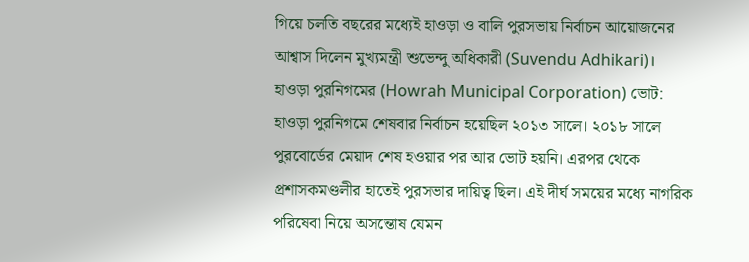গিয়ে চলতি বছরের মধ্যেই হাওড়া ও বালি পুরসভায় নির্বাচন আয়োজনের আশ্বাস দিলেন মুখ্যমন্ত্রী শুভেন্দু অধিকারী (Suvendu Adhikari)।
হাওড়া পুরনিগমের (Howrah Municipal Corporation) ভোট:
হাওড়া পুরনিগমে শেষবার নির্বাচন হয়েছিল ২০১৩ সালে। ২০১৮ সালে পুরবোর্ডের মেয়াদ শেষ হওয়ার পর আর ভোট হয়নি। এরপর থেকে প্রশাসকমণ্ডলীর হাতেই পুরসভার দায়িত্ব ছিল। এই দীর্ঘ সময়ের মধ্যে নাগরিক পরিষেবা নিয়ে অসন্তোষ যেমন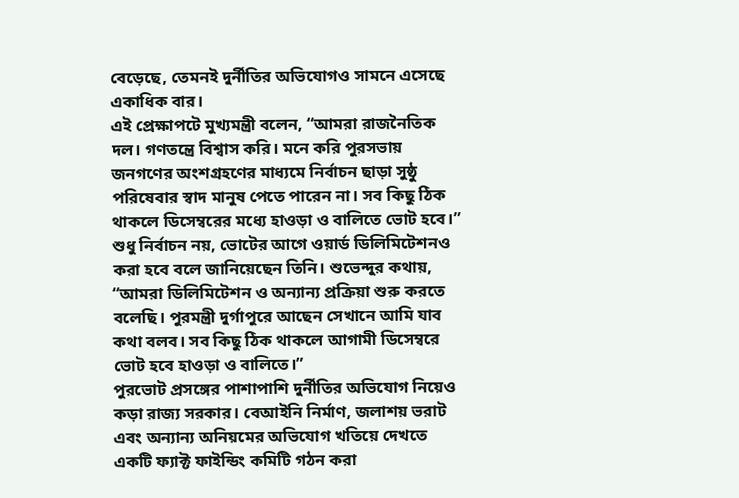বেড়েছে, তেমনই দুর্নীতির অভিযোগও সামনে এসেছে একাধিক বার।
এই প্রেক্ষাপটে মুখ্যমন্ত্রী বলেন, “আমরা রাজনৈতিক দল। গণতন্ত্রে বিশ্বাস করি। মনে করি পুরসভায় জনগণের অংশগ্রহণের মাধ্যমে নির্বাচন ছাড়া সুষ্ঠু পরিষেবার স্বাদ মানুষ পেতে পারেন না। সব কিছু ঠিক থাকলে ডিসেম্বরের মধ্যে হাওড়া ও বালিতে ভোট হবে।”
শুধু নির্বাচন নয়, ভোটের আগে ওয়ার্ড ডিলিমিটেশনও করা হবে বলে জানিয়েছেন তিনি। শুভেন্দুর কথায়, “আমরা ডিলিমিটেশন ও অন্যান্য প্রক্রিয়া শুরু করতে বলেছি। পুরমন্ত্রী দুর্গাপুরে আছেন সেখানে আমি যাব কথা বলব। সব কিছু ঠিক থাকলে আগামী ডিসেম্বরে ভোট হবে হাওড়া ও বালিতে।”
পুরভোট প্রসঙ্গের পাশাপাশি দুর্নীতির অভিযোগ নিয়েও কড়া রাজ্য সরকার। বেআইনি নির্মাণ, জলাশয় ভরাট এবং অন্যান্য অনিয়মের অভিযোগ খতিয়ে দেখতে একটি ফ্যাক্ট ফাইন্ডিং কমিটি গঠন করা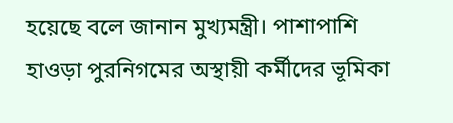হয়েছে বলে জানান মুখ্যমন্ত্রী। পাশাপাশি হাওড়া পুরনিগমের অস্থায়ী কর্মীদের ভূমিকা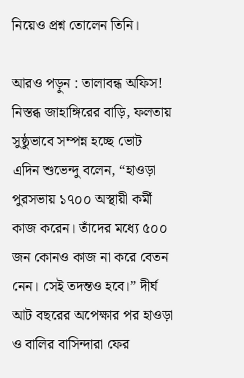নিয়েও প্রশ্ন তোলেন তিনি।

আরও পড়ুন : তালাবন্ধ অফিস! নিস্তব্ধ জাহাঙ্গিরের বাড়ি, ফলতায় সুষ্ঠুভাবে সম্পন্ন হচ্ছে ভোট
এদিন শুভেন্দু বলেন, “হাওড়া পুরসভায় ১৭০০ অস্থায়ী কর্মী কাজ করেন। তাঁদের মধ্যে ৫০০ জন কোনও কাজ না করে বেতন নেন। সেই তদন্তও হবে।” দীর্ঘ আট বছরের অপেক্ষার পর হাওড়া ও বালির বাসিন্দারা ফের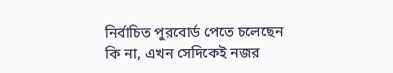নির্বাচিত পুরবোর্ড পেতে চলেছেন কি না, এখন সেদিকেই নজর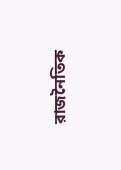রাজনৈতিক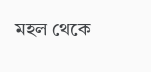মহল থেকে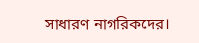সাধারণ নাগরিকদের।